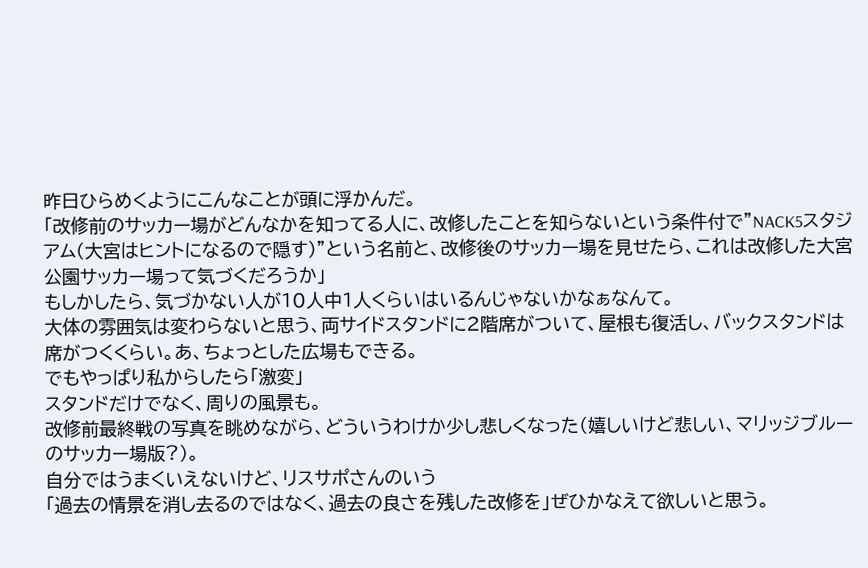昨日ひらめくようにこんなことが頭に浮かんだ。
「改修前のサッカー場がどんなかを知ってる人に、改修したことを知らないという条件付で”NACK5スタジアム(大宮はヒントになるので隠す)”という名前と、改修後のサッカー場を見せたら、これは改修した大宮公園サッカー場って気づくだろうか」
もしかしたら、気づかない人が10人中1人くらいはいるんじゃないかなぁなんて。
大体の雰囲気は変わらないと思う、両サイドスタンドに2階席がついて、屋根も復活し、バックスタンドは席がつくくらい。あ、ちょっとした広場もできる。
でもやっぱり私からしたら「激変」
スタンドだけでなく、周りの風景も。
改修前最終戦の写真を眺めながら、どういうわけか少し悲しくなった(嬉しいけど悲しい、マリッジブルーのサッカー場版?)。
自分ではうまくいえないけど、リスサポさんのいう
「過去の情景を消し去るのではなく、過去の良さを残した改修を」ぜひかなえて欲しいと思う。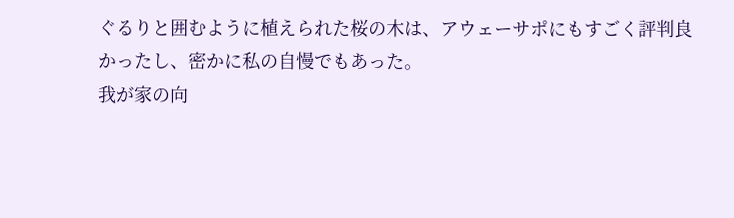ぐるりと囲むように植えられた桜の木は、アウェーサポにもすごく評判良かったし、密かに私の自慢でもあった。
我が家の向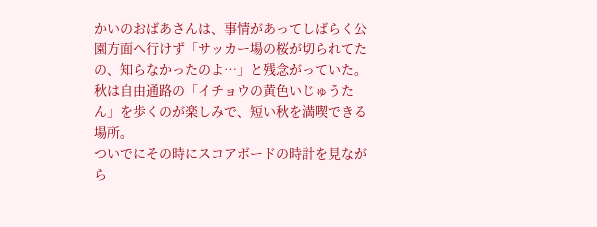かいのおばあさんは、事情があってしばらく公園方面へ行けず「サッカー場の桜が切られてたの、知らなかったのよ…」と残念がっていた。
秋は自由通路の「イチョウの黄色いじゅうたん」を歩くのが楽しみで、短い秋を満喫できる場所。
ついでにその時にスコアボードの時計を見ながら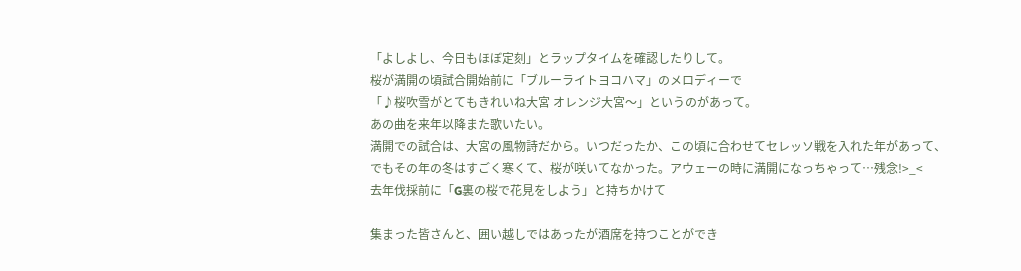「よしよし、今日もほぼ定刻」とラップタイムを確認したりして。
桜が満開の頃試合開始前に「ブルーライトヨコハマ」のメロディーで
「♪桜吹雪がとてもきれいね大宮 オレンジ大宮〜」というのがあって。
あの曲を来年以降また歌いたい。
満開での試合は、大宮の風物詩だから。いつだったか、この頃に合わせてセレッソ戦を入れた年があって、でもその年の冬はすごく寒くて、桜が咲いてなかった。アウェーの時に満開になっちゃって…残念!>_<
去年伐採前に「G裏の桜で花見をしよう」と持ちかけて

集まった皆さんと、囲い越しではあったが酒席を持つことができ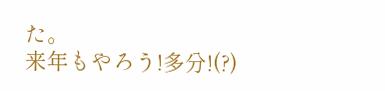た。
来年もやろう!多分!(?)